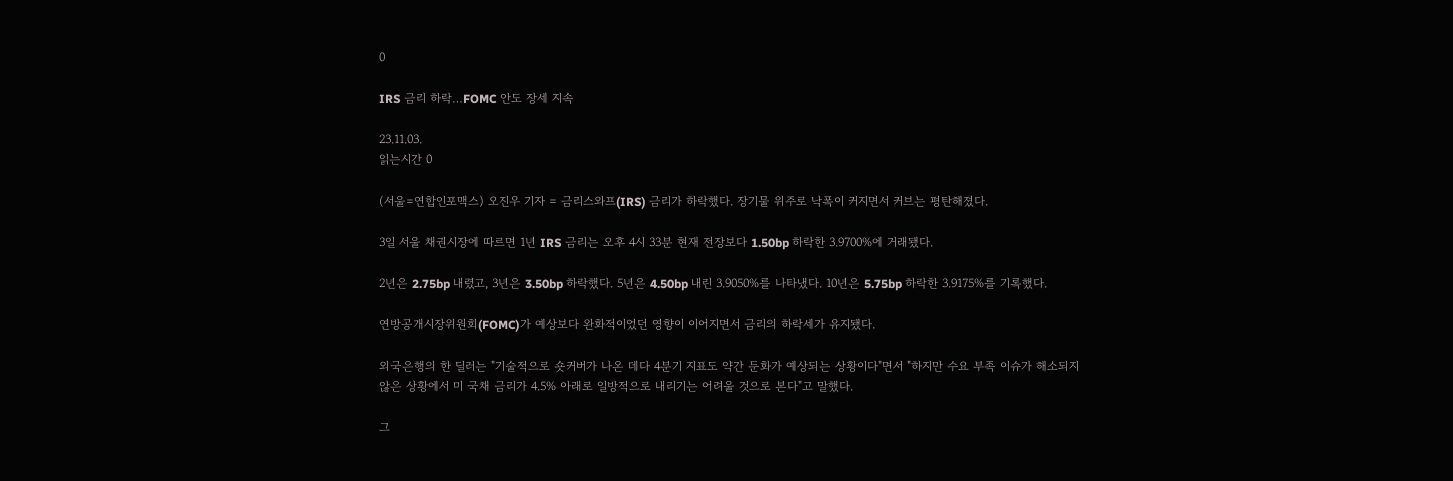0

IRS 금리 하락…FOMC 안도 장세 지속

23.11.03.
읽는시간 0

(서울=연합인포맥스) 오진우 기자 = 금리스와프(IRS) 금리가 하락했다. 장기물 위주로 낙폭이 커지면서 커브는 평탄해졌다.

3일 서울 채권시장에 따르면 1년 IRS 금리는 오후 4시 33분 현재 전장보다 1.50bp 하락한 3.9700%에 거래됐다.

2년은 2.75bp 내렸고, 3년은 3.50bp 하락했다. 5년은 4.50bp 내린 3.9050%를 나타냈다. 10년은 5.75bp 하락한 3.9175%를 기록했다.

연방공개시장위원회(FOMC)가 예상보다 완화적이었던 영향이 이어지면서 금리의 하락세가 유지됐다.

외국은행의 한 딜러는 "기술적으로 숏커버가 나온 데다 4분기 지표도 약간 둔화가 예상되는 상황이다"면서 "하지만 수요 부족 이슈가 해소되지 않은 상황에서 미 국채 금리가 4.5% 아래로 일방적으로 내리기는 어려울 것으로 본다"고 말했다.

그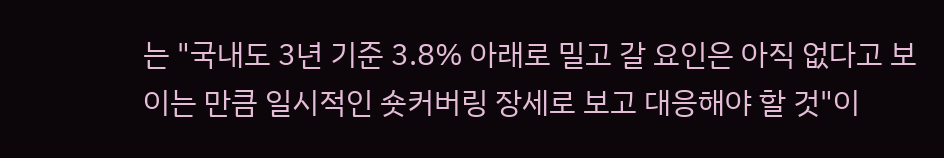는 "국내도 3년 기준 3.8% 아래로 밀고 갈 요인은 아직 없다고 보이는 만큼 일시적인 숏커버링 장세로 보고 대응해야 할 것"이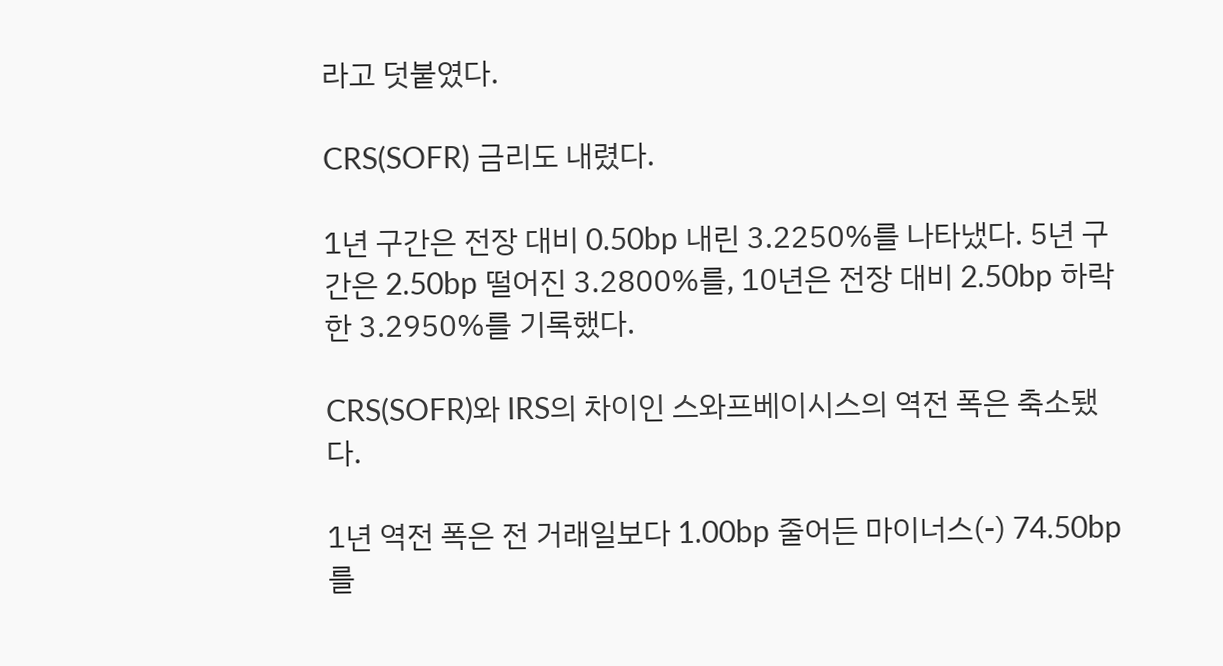라고 덧붙였다.

CRS(SOFR) 금리도 내렸다.

1년 구간은 전장 대비 0.50bp 내린 3.2250%를 나타냈다. 5년 구간은 2.50bp 떨어진 3.2800%를, 10년은 전장 대비 2.50bp 하락한 3.2950%를 기록했다.

CRS(SOFR)와 IRS의 차이인 스와프베이시스의 역전 폭은 축소됐다.

1년 역전 폭은 전 거래일보다 1.00bp 줄어든 마이너스(-) 74.50bp를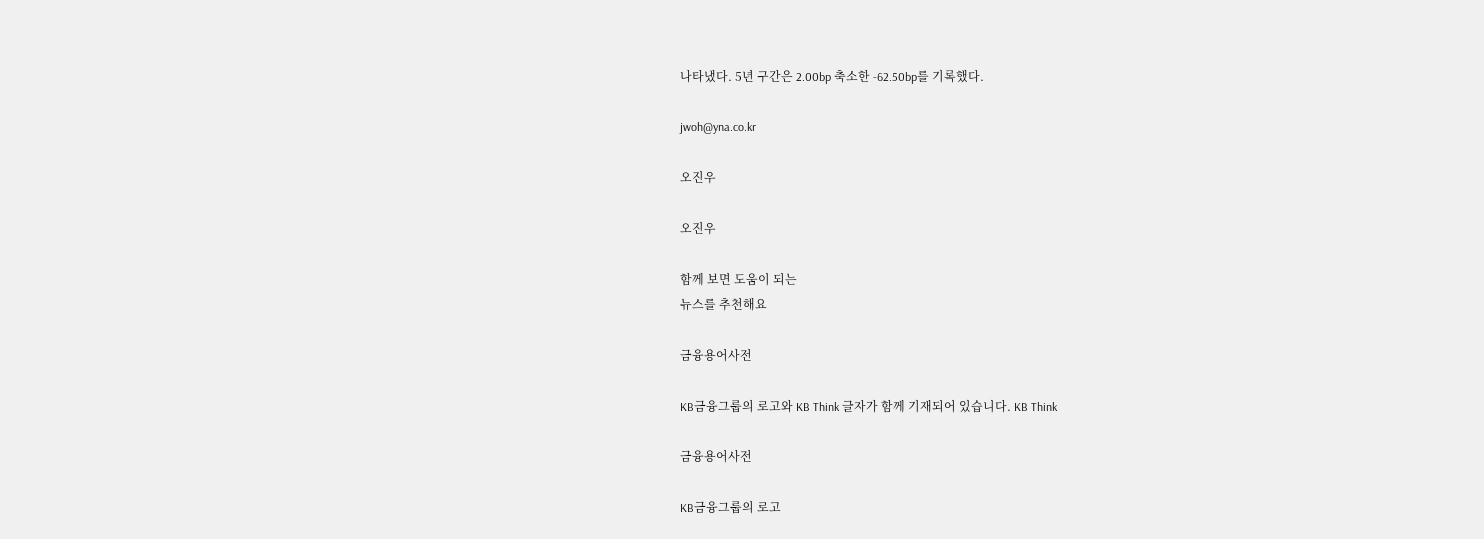나타냈다. 5년 구간은 2.00bp 축소한 -62.50bp를 기록했다.

jwoh@yna.co.kr

오진우

오진우

함께 보면 도움이 되는
뉴스를 추천해요

금융용어사전

KB금융그룹의 로고와 KB Think 글자가 함께 기재되어 있습니다. KB Think

금융용어사전

KB금융그룹의 로고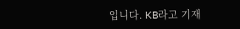입니다. KB라고 기재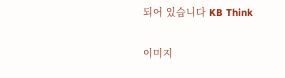되어 있습니다 KB Think

이미지